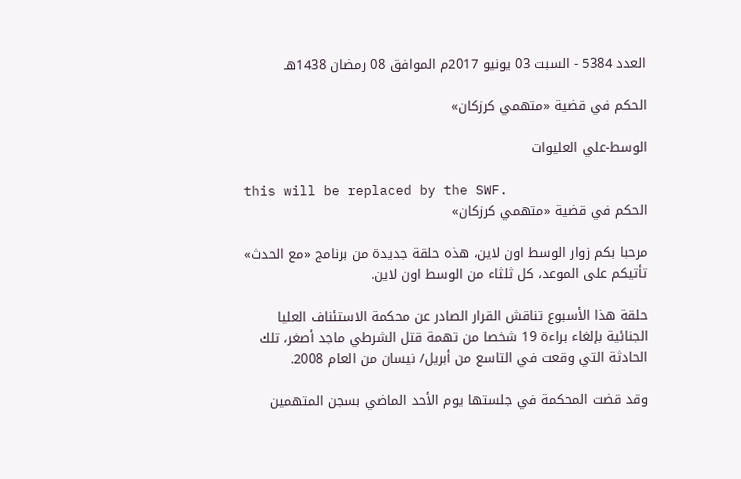العدد 5384 - السبت 03 يونيو 2017م الموافق 08 رمضان 1438هـ

الحكم في قضية «متهمي كرزكان»

الوسط-علي العليوات

this will be replaced by the SWF.
الحكم في قضية «متهمي كرزكان»

مرحبا بكم زوار الوسط اون لاين، هذه حلقة جديدة من برنامج «مع الحدث» تأتيكم على الموعد، كل ثلثاء من الوسط اون لاين.

حلقة هذا الأسبوع تناقش القرار الصادر عن محكمة الاستئناف العليا الجنائية بإلغاء براءة 19 شخصا من تهمة قتل الشرطي ماجد أصغر، تلك الحادثة التي وقعت في التاسع من أبريل/ نيسان من العام 2008.

وقد قضت المحكمة في جلستها يوم الأحد الماضي بسجن المتهمين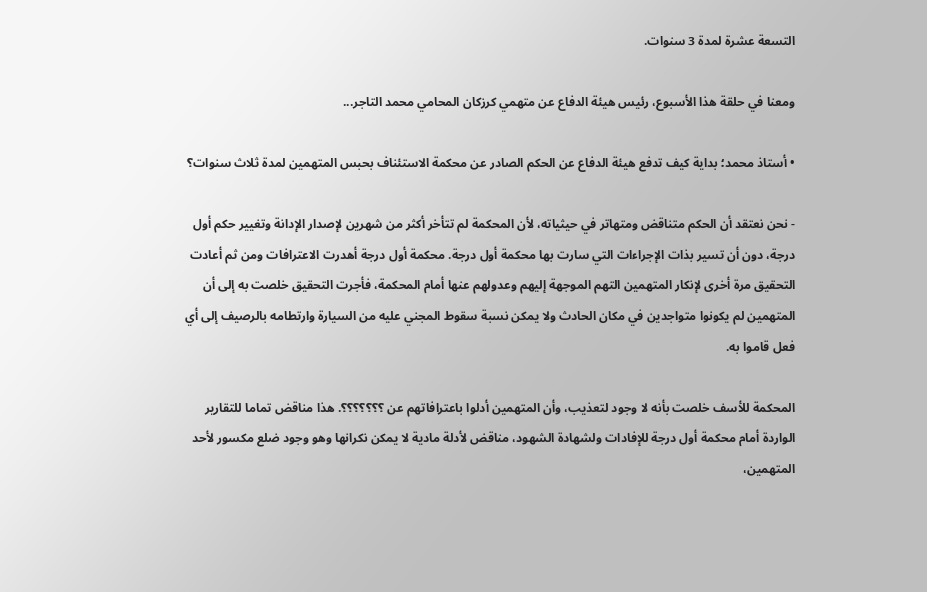التسعة عشرة لمدة 3 سنوات.

ومعنا في حلقة هذا الأسبوع، رئيس هيئة الدفاع عن متهمي كرزكان المحامي محمد التاجر...

• أستاذ محمد؛ بداية كيف تدفع هيئة الدفاع عن الحكم الصادر عن محكمة الاستئناف بحبس المتهمين لمدة ثلاث سنوات؟

- نحن نعتقد أن الحكم متناقض ومتهاتر في حيثياته، لأن المحكمة لم تتأخر أكثر من شهرين لإصدار الإدانة وتغيير حكم أول درجة، دون أن تسير بذات الإجراءات التي سارت بها محكمة أول درجة. محكمة أول درجة أهدرت الاعترافات ومن ثم أعادت التحقيق مرة أخرى لإنكار المتهمين التهم الموجهة إليهم وعدولهم عنها أمام المحكمة، فأجرت التحقيق خلصت به إلى أن المتهمين لم يكونوا متواجدين في مكان الحادث ولا يمكن نسبة سقوط المجني عليه من السيارة وارتطامه بالرصيف إلى أي فعل قاموا به.

المحكمة للأسف خلصت بأنه لا وجود لتعذيب، وأن المتهمين أدلوا باعترافاتهم عن ؟؟؟؟؟؟؟. هذا مناقض تماما للتقارير الواردة أمام محكمة أول درجة للإفادات ولشهادة الشهود، مناقض لأدلة مادية لا يمكن نكرانها وهو وجود ضلع مكسور لأحد المتهمين،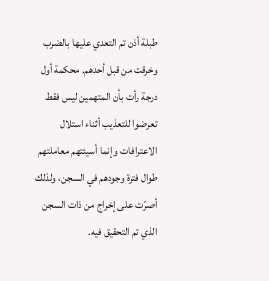طبلة أذن تم التعدي عليها بالضرب وخرقت من قبل أحدهم. محكمة أول درجة رأت بأن المتهمين ليس فقط تعرضوا للتعذيب أثناء استلال الاعترافات وإنما أسيئتهم معاملتهم طوال فترة وجودهم في السجن، ولذلك أصرّت على إخراج من ذات السجن الذي تم التحقيق فيه.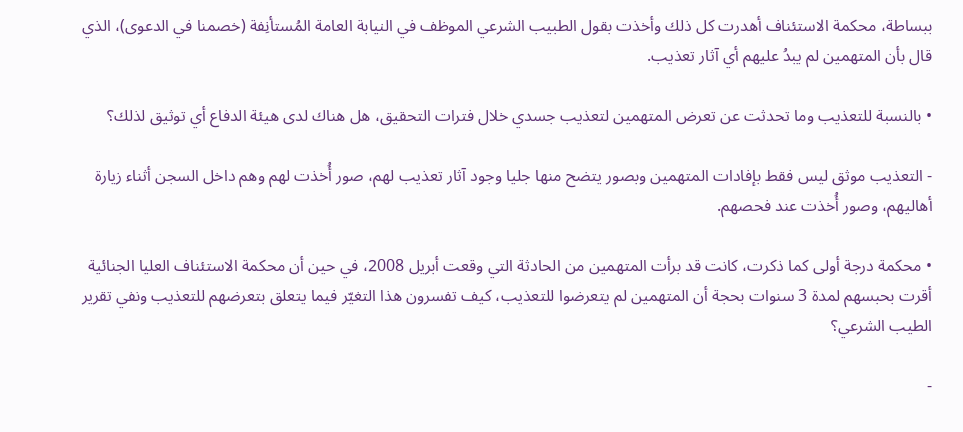ببساطة، محكمة الاستئناف أهدرت كل ذلك وأخذت بقول الطبيب الشرعي الموظف في النيابة العامة المُستأنِفة (خصمنا في الدعوى)، الذي قال بأن المتهمين لم يبدُ عليهم أي آثار تعذيب.

• بالنسبة للتعذيب وما تحدثت عن تعرض المتهمين لتعذيب جسدي خلال فترات التحقيق، هل هناك لدى هيئة الدفاع أي توثيق لذلك؟

- التعذيب موثق ليس فقط بإفادات المتهمين وبصور يتضح منها جليا وجود آثار تعذيب لهم، صور أُخذت لهم وهم داخل السجن أثناء زيارة أهاليهم، وصور أُخذت عند فحصهم.

• محكمة درجة أولى كما ذكرت، كانت قد برأت المتهمين من الحادثة التي وقعت أبريل 2008، في حين أن محكمة الاستئناف العليا الجنائية أقرت بحبسهم لمدة 3 سنوات بحجة أن المتهمين لم يتعرضوا للتعذيب، كيف تفسرون هذا التغيّر فيما يتعلق بتعرضهم للتعذيب ونفي تقرير الطيب الشرعي؟

-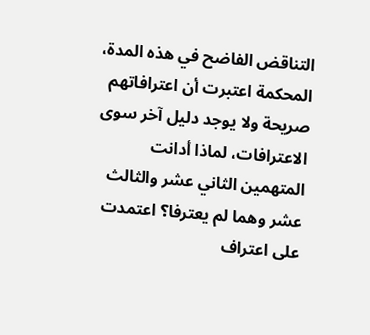التناقض الفاضح في هذه المدة، المحكمة اعتبرت أن اعترافاتهم صريحة ولا يوجد دليل آخر سوى الاعترافات، لماذا أدانت المتهمين الثاني عشر والثالث عشر وهما لم يعترفا؟ اعتمدت على اعتراف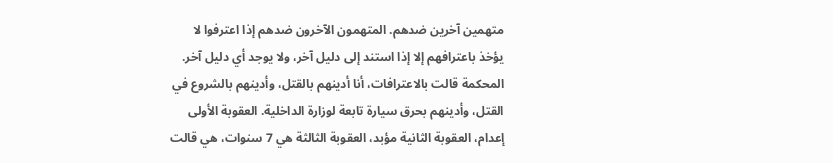متهمين آخرين ضدهم. المتهمون الآخرون ضدهم إذا اعترفوا لا يؤخذ باعترافهم إلا إذا استند إلى دليل آخر، ولا يوجد أي دليل آخر. المحكمة قالت بالاعترافات، أنا أدينهم بالقتل، وأدينهم بالشروع في القتل، وأدينهم بحرق سيارة تابعة لوزارة الداخلية. العقوبة الأولى إعدام، العقوبة الثانية مؤبد، العقوبة الثالثة هي 7 سنوات، هي قالت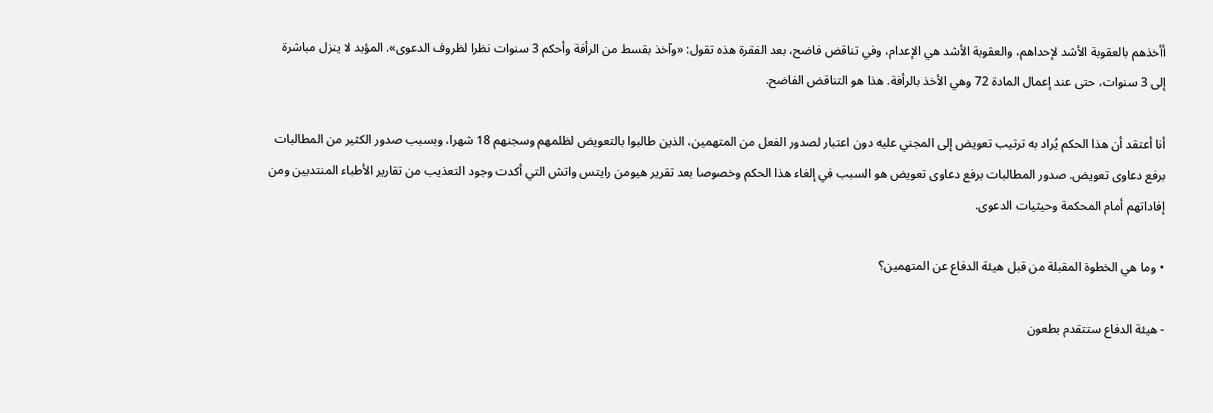أأخذهم بالعقوبة الأشد لإحداهم، والعقوبة الأشد هي الإعدام، وفي تناقض فاضح، بعد الفقرة هذه تقول: «وآخذ بقسط من الرأفة وأحكم 3 سنوات نظرا لظروف الدعوى». المؤبد لا ينزل مباشرة إلى 3 سنوات، حتى عند إعمال المادة 72 وهي الأخذ بالرأفة. هذا هو التناقض الفاضح.

أنا أعتقد أن هذا الحكم يُراد به ترتيب تعويض إلى المجني عليه دون اعتبار لصدور الفعل من المتهمين، الذين طالبوا بالتعويض لظلمهم وسجنهم 18 شهرا، وبسبب صدور الكثير من المطالبات برفع دعاوى تعويض. صدور المطالبات برفع دعاوى تعويض هو السبب في إلغاء هذا الحكم وخصوصا بعد تقرير هيومن رايتس واتش التي أكدت وجود التعذيب من تقارير الأطباء المنتدبين ومن إفاداتهم أمام المحكمة وحيثيات الدعوى.

• وما هي الخطوة المقبلة من قبل هيئة الدفاع عن المتهمين؟

- هيئة الدفاع ستتقدم بطعون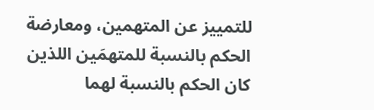للتمييز عن المتهمين، ومعارضة الحكم بالنسبة للمتهمَين اللذين كان الحكم بالنسبة لهما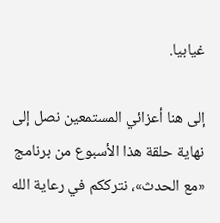غيابيا.

إلى هنا أعزائي المستمعين نصل إلى نهاية حلقة هذا الأسبوع من برنامج «مع الحدث»، نترككم في رعاية الله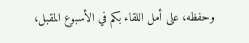وحفظه، على أمل اللقاء بكم في الأسبوع المقبل،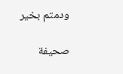ودمتم بخير

صحيفة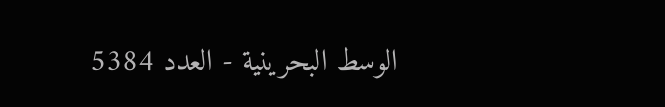الوسط البحرينية - العدد 5384